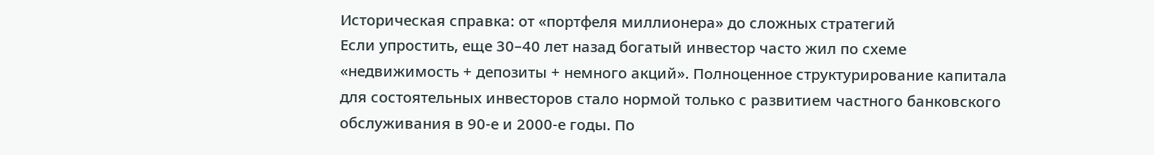Историческая справка: от «портфеля миллионера» до сложных стратегий
Если упростить, еще 30–40 лет назад богатый инвестор часто жил по схеме «недвижимость + депозиты + немного акций». Полноценное структурирование капитала для состоятельных инвесторов стало нормой только с развитием частного банковского обслуживания в 90‑е и 2000‑е годы. По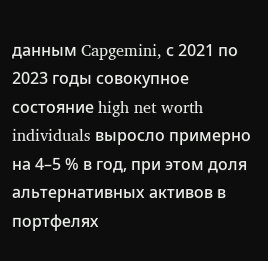данным Capgemini, с 2021 по 2023 годы совокупное состояние high net worth individuals выросло примерно на 4–5 % в год, при этом доля альтернативных активов в портфелях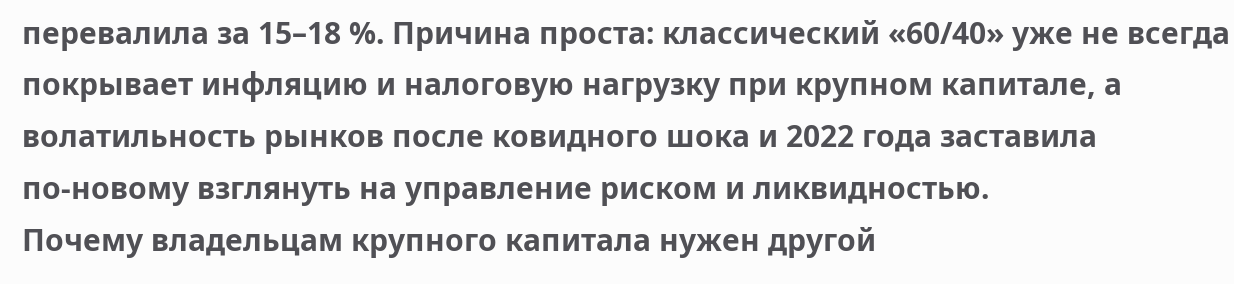перевалила за 15–18 %. Причина проста: классический «60/40» уже не всегда покрывает инфляцию и налоговую нагрузку при крупном капитале, а волатильность рынков после ковидного шока и 2022 года заставила по‑новому взглянуть на управление риском и ликвидностью.
Почему владельцам крупного капитала нужен другой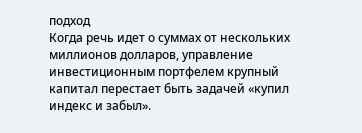подход
Когда речь идет о суммах от нескольких миллионов долларов, управление инвестиционным портфелем крупный капитал перестает быть задачей «купил индекс и забыл».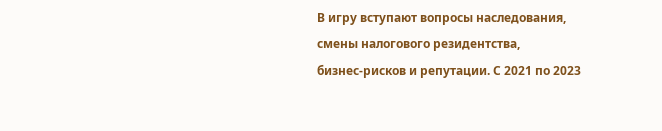В игру вступают вопросы наследования, смены налогового резидентства, бизнес‑рисков и репутации. С 2021 по 2023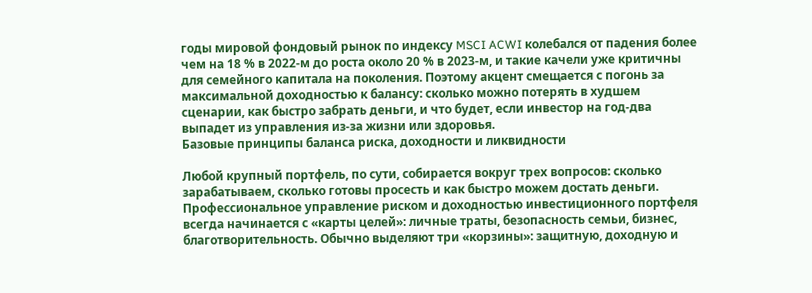годы мировой фондовый рынок по индексу MSCI ACWI колебался от падения более чем на 18 % в 2022‑м до роста около 20 % в 2023‑м, и такие качели уже критичны для семейного капитала на поколения. Поэтому акцент смещается с погонь за максимальной доходностью к балансу: сколько можно потерять в худшем сценарии, как быстро забрать деньги, и что будет, если инвестор на год‑два выпадет из управления из‑за жизни или здоровья.
Базовые принципы баланса риска, доходности и ликвидности

Любой крупный портфель, по сути, собирается вокруг трех вопросов: сколько зарабатываем, сколько готовы просесть и как быстро можем достать деньги. Профессиональное управление риском и доходностью инвестиционного портфеля всегда начинается с «карты целей»: личные траты, безопасность семьи, бизнес, благотворительность. Обычно выделяют три «корзины»: защитную, доходную и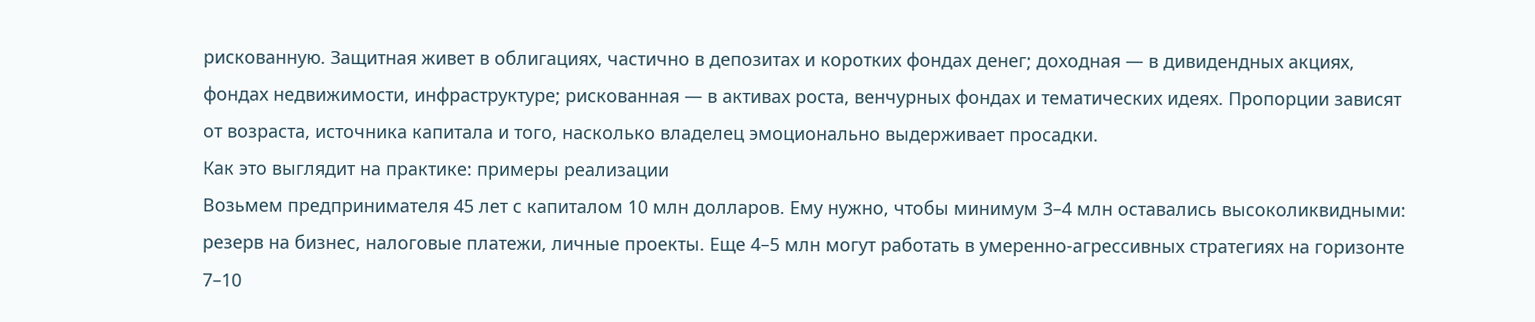рискованную. Защитная живет в облигациях, частично в депозитах и коротких фондах денег; доходная — в дивидендных акциях, фондах недвижимости, инфраструктуре; рискованная — в активах роста, венчурных фондах и тематических идеях. Пропорции зависят от возраста, источника капитала и того, насколько владелец эмоционально выдерживает просадки.
Как это выглядит на практике: примеры реализации
Возьмем предпринимателя 45 лет с капиталом 10 млн долларов. Ему нужно, чтобы минимум 3–4 млн оставались высоколиквидными: резерв на бизнес, налоговые платежи, личные проекты. Еще 4–5 млн могут работать в умеренно‑агрессивных стратегиях на горизонте 7–10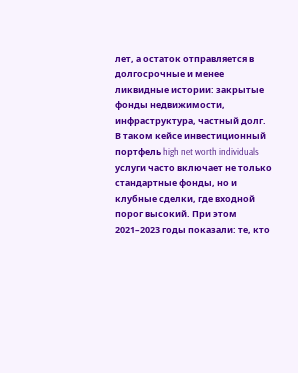лет, а остаток отправляется в долгосрочные и менее ликвидные истории: закрытые фонды недвижимости, инфраструктура, частный долг. В таком кейсе инвестиционный портфель high net worth individuals услуги часто включает не только стандартные фонды, но и клубные сделки, где входной порог высокий. При этом 2021–2023 годы показали: те, кто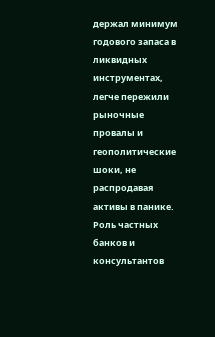держал минимум годового запаса в ликвидных инструментах, легче пережили рыночные провалы и геополитические шоки, не распродавая активы в панике.
Роль частных банков и консультантов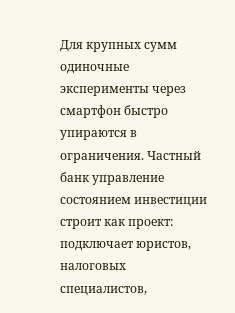Для крупных сумм одиночные эксперименты через смартфон быстро упираются в ограничения. Частный банк управление состоянием инвестиции строит как проект: подключает юристов, налоговых специалистов,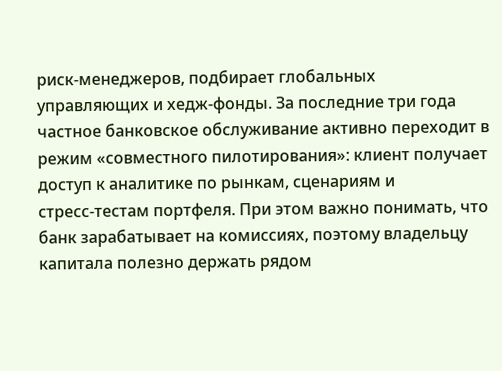риск‑менеджеров, подбирает глобальных управляющих и хедж‑фонды. За последние три года частное банковское обслуживание активно переходит в режим «совместного пилотирования»: клиент получает доступ к аналитике по рынкам, сценариям и стресс‑тестам портфеля. При этом важно понимать, что банк зарабатывает на комиссиях, поэтому владельцу капитала полезно держать рядом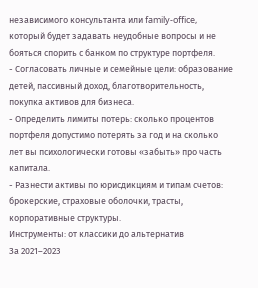независимого консультанта или family‑office, который будет задавать неудобные вопросы и не бояться спорить с банком по структуре портфеля.
- Согласовать личные и семейные цели: образование детей, пассивный доход, благотворительность, покупка активов для бизнеса.
- Определить лимиты потерь: сколько процентов портфеля допустимо потерять за год и на сколько лет вы психологически готовы «забыть» про часть капитала.
- Разнести активы по юрисдикциям и типам счетов: брокерские, страховые оболочки, трасты, корпоративные структуры.
Инструменты: от классики до альтернатив
За 2021–2023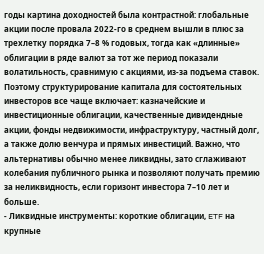годы картина доходностей была контрастной: глобальные акции после провала 2022‑го в среднем вышли в плюс за трехлетку порядка 7–8 % годовых, тогда как «длинные» облигации в ряде валют за тот же период показали волатильность, сравнимую с акциями, из‑за подъема ставок. Поэтому структурирование капитала для состоятельных инвесторов все чаще включает: казначейские и инвестиционные облигации, качественные дивидендные акции, фонды недвижимости, инфраструктуру, частный долг, а также долю венчура и прямых инвестиций. Важно, что альтернативы обычно менее ликвидны, зато сглаживают колебания публичного рынка и позволяют получать премию за неликвидность, если горизонт инвестора 7–10 лет и больше.
- Ликвидные инструменты: короткие облигации, ETF на крупные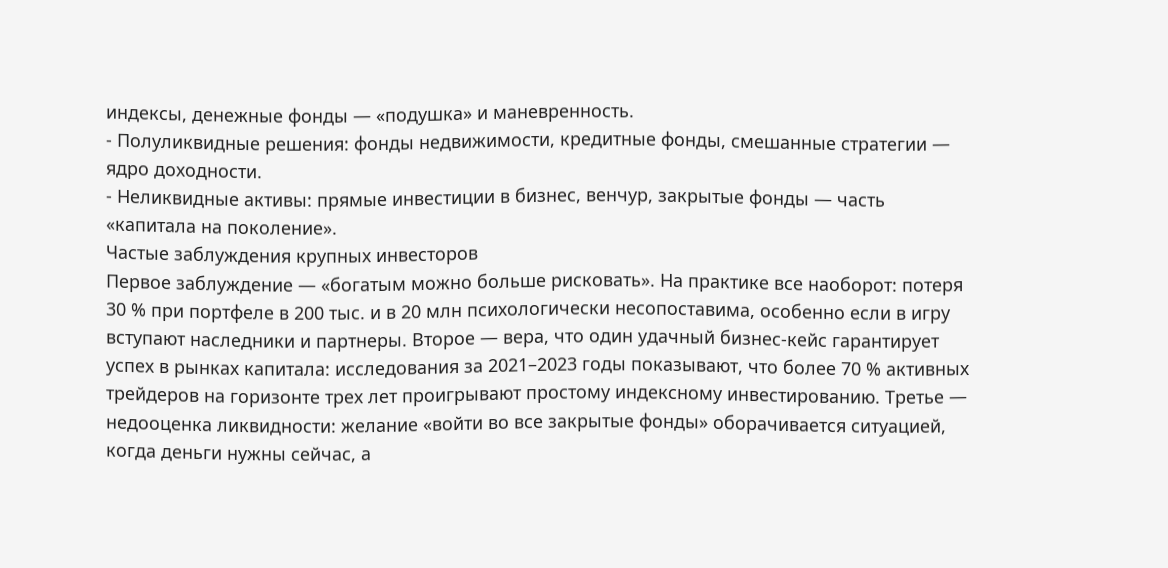индексы, денежные фонды — «подушка» и маневренность.
- Полуликвидные решения: фонды недвижимости, кредитные фонды, смешанные стратегии — ядро доходности.
- Неликвидные активы: прямые инвестиции в бизнес, венчур, закрытые фонды — часть «капитала на поколение».
Частые заблуждения крупных инвесторов
Первое заблуждение — «богатым можно больше рисковать». На практике все наоборот: потеря 30 % при портфеле в 200 тыс. и в 20 млн психологически несопоставима, особенно если в игру вступают наследники и партнеры. Второе — вера, что один удачный бизнес‑кейс гарантирует успех в рынках капитала: исследования за 2021–2023 годы показывают, что более 70 % активных трейдеров на горизонте трех лет проигрывают простому индексному инвестированию. Третье — недооценка ликвидности: желание «войти во все закрытые фонды» оборачивается ситуацией, когда деньги нужны сейчас, а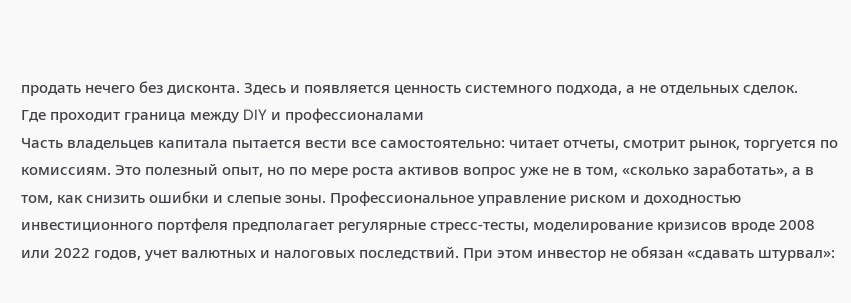продать нечего без дисконта. Здесь и появляется ценность системного подхода, а не отдельных сделок.
Где проходит граница между DIY и профессионалами
Часть владельцев капитала пытается вести все самостоятельно: читает отчеты, смотрит рынок, торгуется по комиссиям. Это полезный опыт, но по мере роста активов вопрос уже не в том, «сколько заработать», а в том, как снизить ошибки и слепые зоны. Профессиональное управление риском и доходностью инвестиционного портфеля предполагает регулярные стресс‑тесты, моделирование кризисов вроде 2008 или 2022 годов, учет валютных и налоговых последствий. При этом инвестор не обязан «сдавать штурвал»: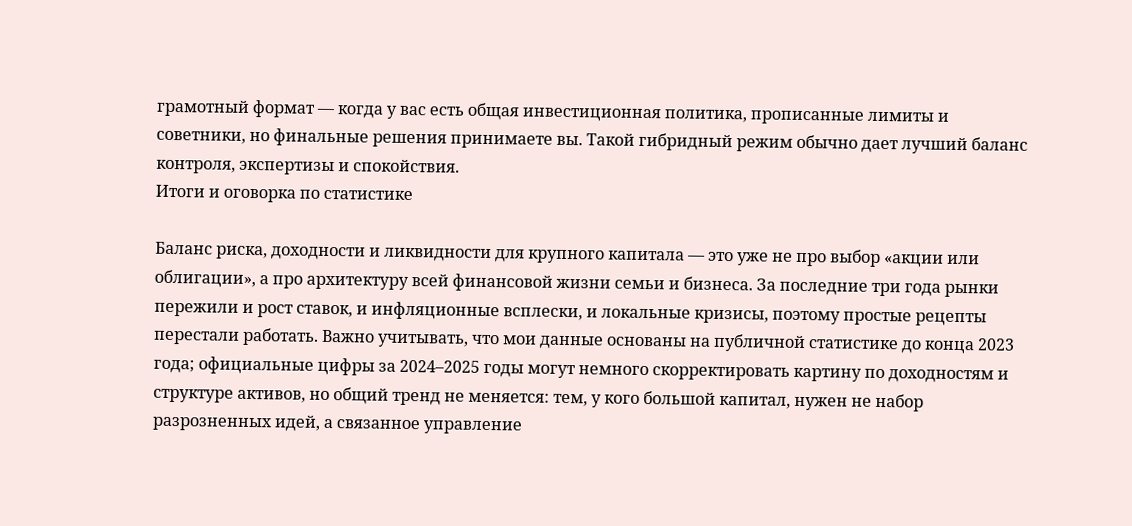грамотный формат — когда у вас есть общая инвестиционная политика, прописанные лимиты и советники, но финальные решения принимаете вы. Такой гибридный режим обычно дает лучший баланс контроля, экспертизы и спокойствия.
Итоги и оговорка по статистике

Баланс риска, доходности и ликвидности для крупного капитала — это уже не про выбор «акции или облигации», а про архитектуру всей финансовой жизни семьи и бизнеса. За последние три года рынки пережили и рост ставок, и инфляционные всплески, и локальные кризисы, поэтому простые рецепты перестали работать. Важно учитывать, что мои данные основаны на публичной статистике до конца 2023 года; официальные цифры за 2024–2025 годы могут немного скорректировать картину по доходностям и структуре активов, но общий тренд не меняется: тем, у кого большой капитал, нужен не набор разрозненных идей, а связанное управление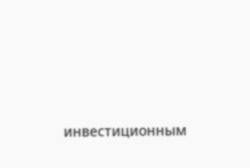инвестиционным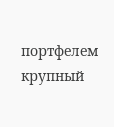портфелем крупный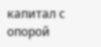капитал с опорой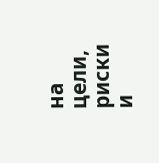на цели, риски и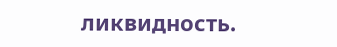ликвидность.